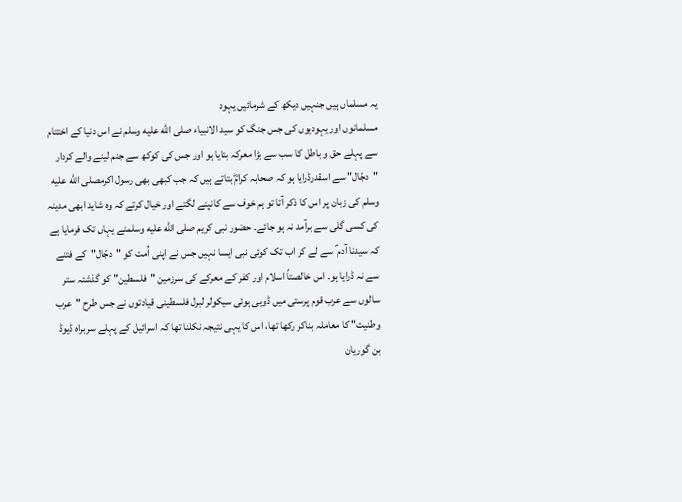یہ مسلماں ہیں جنہیں دیکھ کے شرمائیں یہود
مسلمانوں اور یہودیوں کی جس جنگ کو سید الانبیاء صلى الله عليه وسلم نے اس دنیا کے اختتام سے پہلے حق و باطل کا سب سے بڑا معرکہ بتایا ہو اور جس کی کوکھ سے جنم لینے والے کردار "دجّال" سے اسقدرڈرایا ہو کہ صحابہ کرامؓ بتاتے ہیں کہ جب کبھی بھی رسول اکرمصلى الله عليه وسلم کی زبان پر اس کا ذکر آتا تو ہم خوف سے کانپنے لگتے اور خیال کرتے کہ وہ شاید ابھی مدینہ کی کسی گلی سے برآمد نہ ہو جائے۔ حضور نبی کریم صلى الله عليه وسلمنے یہاں تک فرمایا ہے کہ سیدنا آدم ؑ سے لے کر اب تک کوئی نبی ایسا نہیں جس نے اپنی اُمت کو "دجّال"کے فتنے سے نہ ڈرایا ہو۔ اس خالصتاً اسلام اور کفر کے معرکے کی سرزمین "فلسطین" کو گذشتہ ستر سالوں سے عرب قوم پرستی میں ڈوبی ہوئی سیکولر لبرل فلسطینی قیادتوں نے جس طرح "عرب وطنیت" کا معاملہ بناکر رکھا تھا، اس کا یہی نتیجہ نکلنا تھا کہ اسرائیل کے پہلے سربراہ ڈیوڈ بن گوریان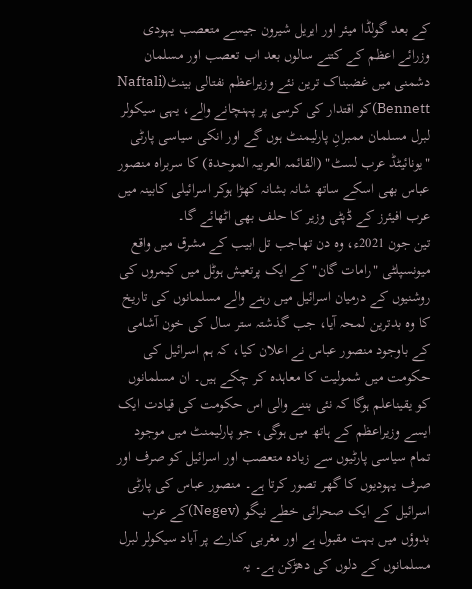کے بعد گولڈا میئر اور ایریل شیرون جیسے متعصب یہودی وزرائے اعظم کے کتنے سالوں بعد اب تعصب اور مسلمان دشمنی میں غضبناک ترین نئے وزیراعظم نفتالی بینٹ(Naftali Bennett)کو اقتدار کی کرسی پر پہنچانے والے، یہی سیکولر لبرل مسلمان ممبرانِ پارلیمنٹ ہوں گے اور انکی سیاسی پارٹی "یونائیٹڈ عرب لسٹ" (القائمہ العربیہ الموحدۃ) کا سربراہ منصور عباس بھی اسکے ساتھ شانہ بشانہ کھڑا ہوکر اسرائیلی کابینہ میں عرب افیئرز کے ڈپٹی وزیر کا حلف بھی اٹھائے گا۔
تین جون 2021ء، وہ دن تھاجب تل ابیب کے مشرق میں واقع میونسپلٹی "رامات گان" کے ایک پرتعیش ہوٹل میں کیمروں کی روشنیوں کے درمیان اسرائیل میں رہنے والے مسلمانوں کی تاریخ کا وہ بدترین لمحہ آیا، جب گذشتہ ستر سال کی خون آشامی کے باوجود منصور عباس نے اعلان کیا، کہ ہم اسرائیل کی حکومت میں شمولیت کا معاہدہ کر چکے ہیں۔ ان مسلمانوں کو یقیناعلم ہوگا کہ نئی بننے والی اس حکومت کی قیادت ایک ایسے وزیراعظم کے ہاتھ میں ہوگی، جو پارلیمنٹ میں موجود تمام سیاسی پارٹیوں سے زیادہ متعصب اور اسرائیل کو صرف اور صرف یہودیوں کا گھر تصور کرتا ہے۔ منصور عباس کی پارٹی اسرائیل کے ایک صحرائی خطے نیگو (Negev)کے عرب بدوؤں میں بہت مقبول ہے اور مغربی کنارے پر آباد سیکولر لبرل مسلمانوں کے دلوں کی دھڑکن ہے۔ یہ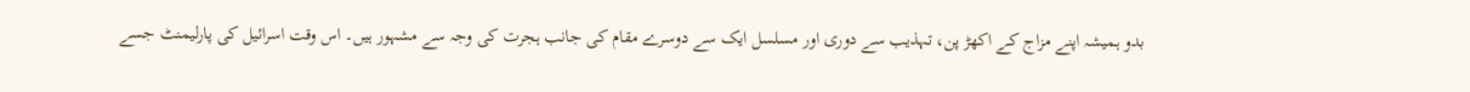بدو ہمیشہ اپنے مزاج کے اکھڑ پن، تہذیب سے دوری اور مسلسل ایک سے دوسرے مقام کی جانب ہجرت کی وجہ سے مشہور ہیں۔ اس وقت اسرائیل کی پارلیمنٹ جسے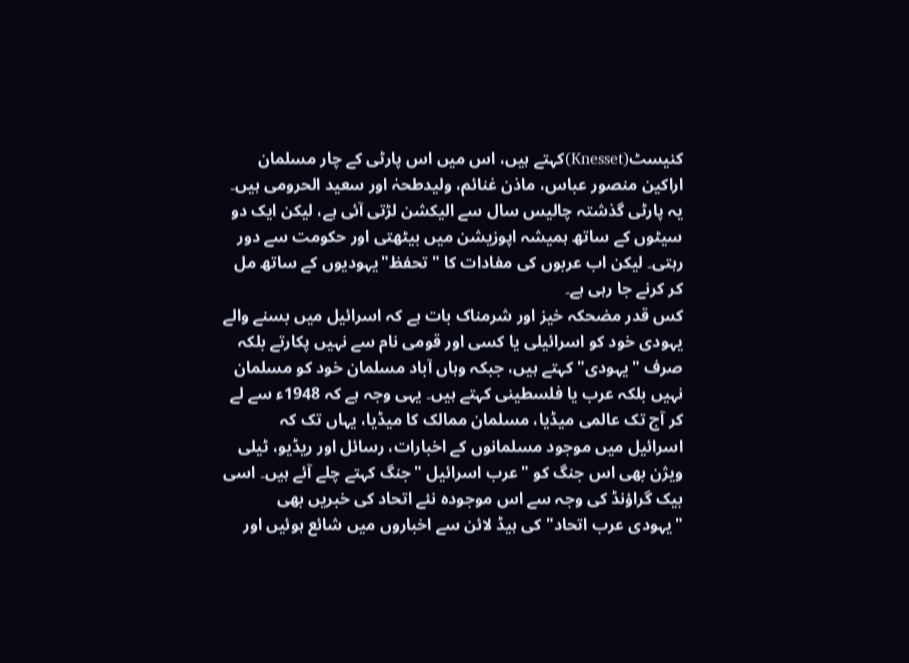کنیسٹ(Knesset)کہتے ہیں، اس میں اس پارٹی کے چار مسلمان اراکین منصور عباس، ماذن غنائم، ولیدطحہٰ اور سعید الحرومی ہیں۔ یہ پارٹی گذشتہ چالیس سال سے الیکشن لڑتی آئی ہے، لیکن ایک دو سیٹوں کے ساتھ ہمیشہ اپوزیشن میں بیٹھتی اور حکومت سے دور رہتی۔ لیکن اب عربوں کی مفادات کا "تحفظ"یہودیوں کے ساتھ مل کر کرنے جا رہی ہے۔
کس قدر مضحکہ خیز اور شرمناک بات ہے کہ اسرائیل میں بسنے والے یہودی خود کو اسرائیلی یا کسی اور قومی نام سے نہیں پکارتے بلکہ صرف "یہودی" کہتے ہیں، جبکہ وہاں آباد مسلمان خود کو مسلمان نہیں بلکہ عرب یا فلسطینی کہتے ہیں۔ یہی وجہ ہے کہ 1948ء سے لے کر آج تک عالمی میڈیا، مسلمان ممالک کا میڈیا، یہاں تک کہ اسرائیل میں موجود مسلمانوں کے اخبارات، رسائل اور ریڈیو، ٹیلی ویژن بھی اس جنگ کو "عرب اسرائیل "جنگ کہتے چلے آئے ہیں۔ اسی بیک گراؤنڈ کی وجہ سے اس موجودہ نئے اتحاد کی خبریں بھی "یہودی عرب اتحاد" کی ہیڈ لائن سے اخباروں میں شائع ہوئیں اور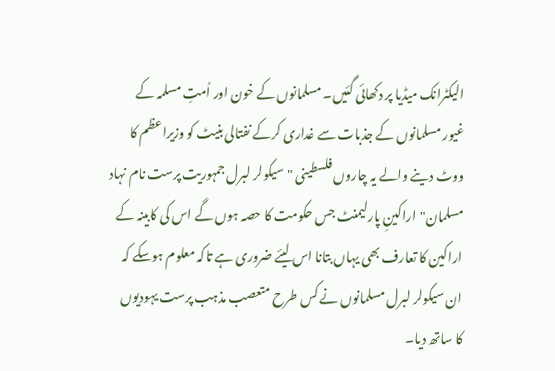الیکٹرانک میڈیا پر دکھائی گئیں۔ مسلمانوں کے خون اور اُمتِ مسلمہ کے غیور مسلمانوں کے جذبات سے غداری کرکے نفتالی بنیٹ کو وزیراعظم کا ووٹ دینے والے یہ چاروں فلسطینی "سیکولر لبرل جمہوریت پرست نام نہاد مسلمان"اراکینِ پارلیمنٹ جس حکومت کا حصہ ہوں گے اس کی کابینہ کے اراکین کا تعارف بھی یہاں بتانا اس لیئے ضروری ہے تاکہ معلوم ہوسکے کہ ان سیکولر لبرل مسلمانوں نے کس طرح متعصب مذہب پرست یہودیوں کا ساتھ دیا۔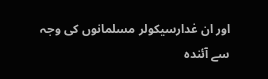اور ان غدارسیکولر مسلمانوں کی وجہ سے آئندہ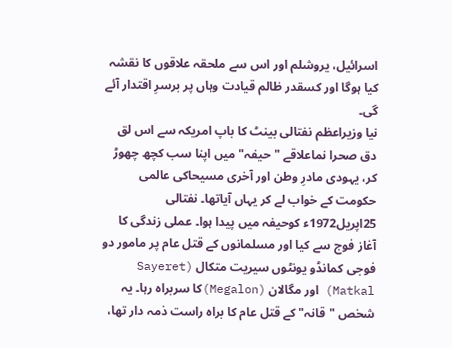اسرائیل، یروشلم اور اس سے ملحقہ علاقوں کا نقشہ کیا ہوگا اور کسقدر ظالم قیادت وہاں پر برسرِ اقتدار آئے گی۔
نیا وزیراعظم نفتالی بینٹ کا باپ امریکہ سے اس لق دق صحرا نماعلاقے "حیفہ" میں اپنا سب کچھ چھوڑ کر، یہودی مادرِ وطن اور آخری مسیحاکی عالمی حکومت کے خواب لے کر یہاں آیاتھا۔ نفتالی 25اپریل1972ء کوحیفہ میں پیدا ہوا۔ عملی زندگی کا آغاز فوج سے کیا اور مسلمانوں کے قتل عام پر مامور دو فوجی کمانڈو یونٹوں سیریت متکال (Sayeret Matkal) اور مگالان (Megalon)کا سربراہ رہا۔ یہ شخص "قانہ" کے قتل عام کا براہ راست ذمہ دار تھا،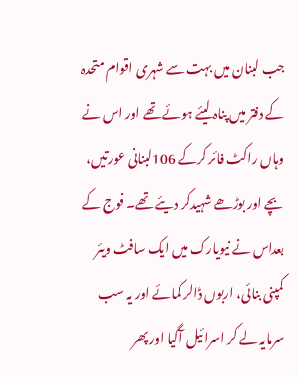جب لبنان میں بہت سے شہری اقوام متحدہ کے دفتر میں پناہ لیئے ہوئے تھے اور اس نے وہاں راکٹ فائر کرکے 106لبنانی عورتیں، بچے اور بوڑھے شہیدکر دیئے تھے۔ فوج کے بعداس نے نیویارک میں ایک سافٹ ویئر کمپنی بنائی، اربوں ڈالر کمائے اور یہ سب سرمایہ لے کر اسرائیل آگیا اور پھر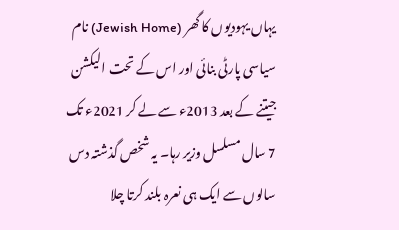یہاں یہودیوں کا گھر (Jewish Home) نام سیاسی پارٹی بنائی اور اس کے تحت الیکشن جیتنے کے بعد 2013ء سے لے کر 2021ء تک 7 سال مسلسل وزیر رہا۔ یہ شخص گذشتہ دس سالوں سے ایک ہی نعرہ بلند کرتا چلا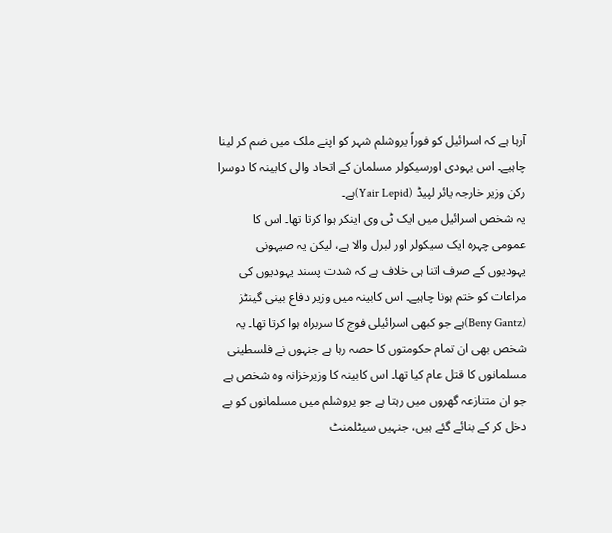آرہا ہے کہ اسرائیل کو فوراً یروشلم شہر کو اپنے ملک میں ضم کر لینا چاہیے۔ اس یہودی اورسیکولر مسلمان کے اتحاد والی کابینہ کا دوسرا رکن وزیر خارجہ یائر لپیڈ (Yair Lepid)ہے۔
یہ شخص اسرائیل میں ایک ٹی وی اینکر ہوا کرتا تھا۔ اس کا عمومی چہرہ ایک سیکولر اور لبرل والا ہے، لیکن یہ صیہونی یہودیوں کے صرف اتنا ہی خلاف ہے کہ شدت پسند یہودیوں کی مراعات کو ختم ہونا چاہیے۔ اس کابینہ میں وزیر دفاع بینی گینٹز (Beny Gantz)ہے جو کبھی اسرائیلی فوج کا سربراہ ہوا کرتا تھا۔ یہ شخص بھی ان تمام حکومتوں کا حصہ رہا ہے جنہوں نے فلسطینی مسلمانوں کا قتل عام کیا تھا۔ اس کابینہ کا وزیرخزانہ وہ شخص ہے جو ان متنازعہ گھروں میں رہتا ہے جو یروشلم میں مسلمانوں کو بے دخل کر کے بنائے گئے ہیں، جنہیں سیٹلمنٹ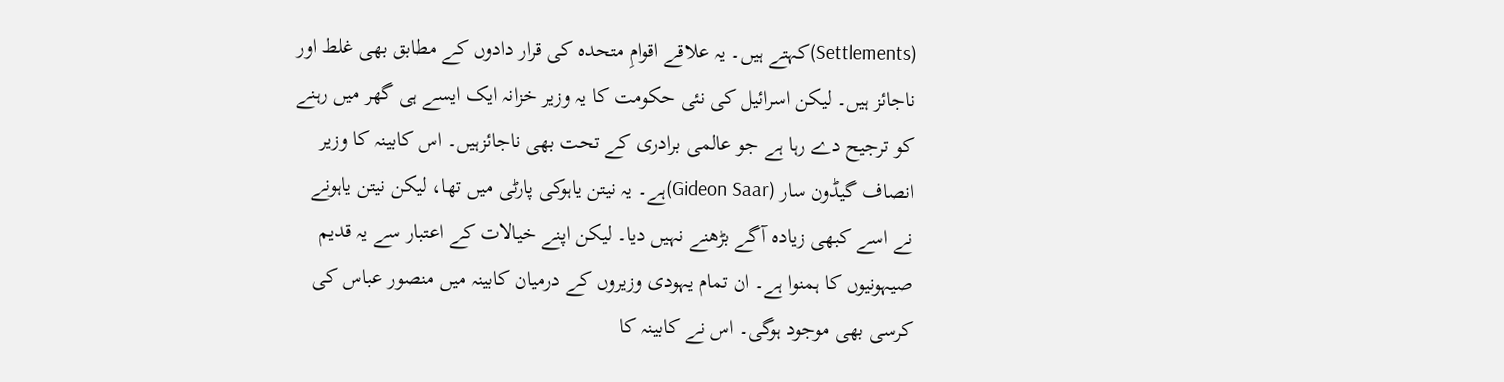(Settlements)کہتے ہیں۔ یہ علاقے اقوامِ متحدہ کی قرار دادوں کے مطابق بھی غلط اور ناجائز ہیں۔ لیکن اسرائیل کی نئی حکومت کا یہ وزیر خزانہ ایک ایسے ہی گھر میں رہنے کو ترجیح دے رہا ہے جو عالمی برادری کے تحت بھی ناجائزہیں۔ اس کابینہ کا وزیر انصاف گیڈون سار (Gideon Saar)ہے۔ یہ نیتن یاہوکی پارٹی میں تھا، لیکن نیتن یاہونے نے اسے کبھی زیادہ آگے بڑھنے نہیں دیا۔ لیکن اپنے خیالات کے اعتبار سے یہ قدیم صیہونیوں کا ہمنوا ہے۔ ان تمام یہودی وزیروں کے درمیان کابینہ میں منصور عباس کی کرسی بھی موجود ہوگی۔ اس نے کابینہ کا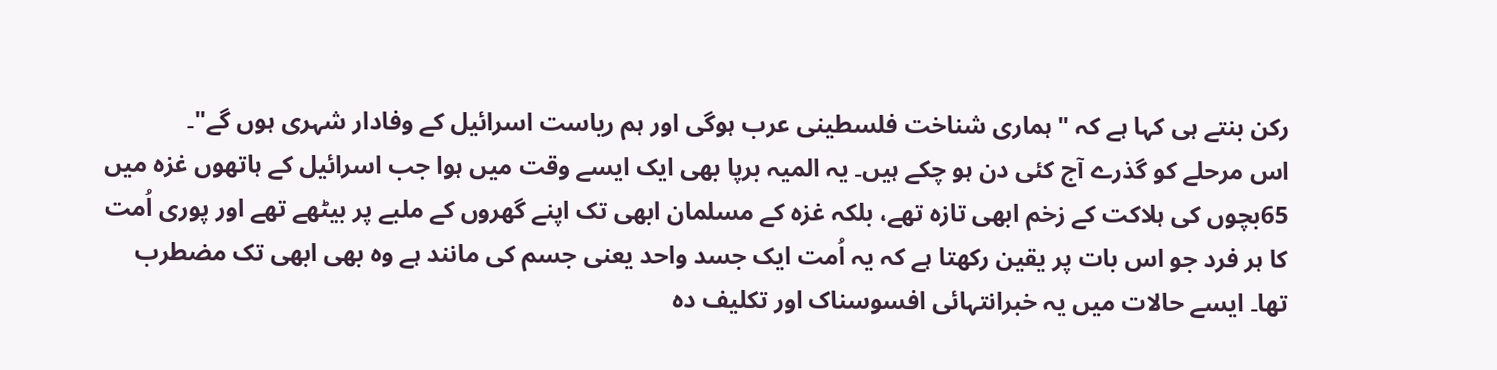رکن بنتے ہی کہا ہے کہ "ہماری شناخت فلسطینی عرب ہوگی اور ہم ریاست اسرائیل کے وفادار شہری ہوں گے"۔
اس مرحلے کو گذرے آج کئی دن ہو چکے ہیں۔ یہ المیہ برپا بھی ایک ایسے وقت میں ہوا جب اسرائیل کے ہاتھوں غزہ میں 65بچوں کی ہلاکت کے زخم ابھی تازہ تھے، بلکہ غزہ کے مسلمان ابھی تک اپنے گھروں کے ملبے پر بیٹھے تھے اور پوری اُمت کا ہر فرد جو اس بات پر یقین رکھتا ہے کہ یہ اُمت ایک جسد واحد یعنی جسم کی مانند ہے وہ بھی ابھی تک مضطرب تھا۔ ایسے حالات میں یہ خبرانتہائی افسوسناک اور تکلیف دہ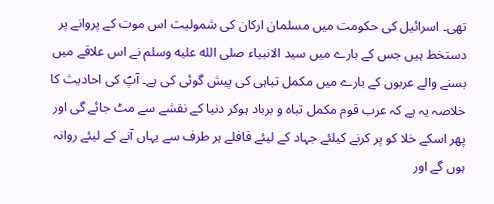تھی۔ اسرائیل کی حکومت میں مسلمان ارکان کی شمولیت اس موت کے پروانے پر دستخط ہیں جس کے بارے میں سید الانبیاء صلى الله عليه وسلم نے اس علاقے میں بسنے والے عربوں کے بارے میں مکمل تباہی کی پیش گوئی کی ہے۔ آپؐ کی احادیث کا خلاصہ یہ ہے کہ عرب قوم مکمل تباہ و برباد ہوکر دنیا کے نقشے سے مٹ جائے گی اور پھر اسکے خلا کو پر کرنے کیلئے جہاد کے لیئے قافلے ہر طرف سے یہاں آنے کے لیئے روانہ ہوں گے اور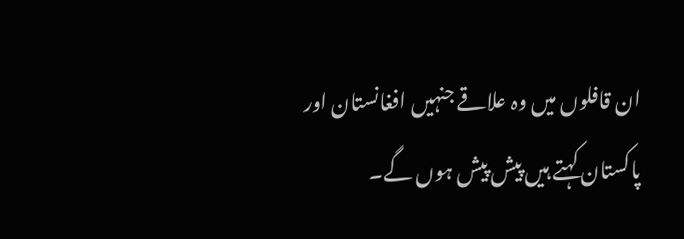ان قافلوں میں وہ علاقے جنہیں افغانستان اور پاکستان کہتے ہیں پیش پیش ہوں گے۔